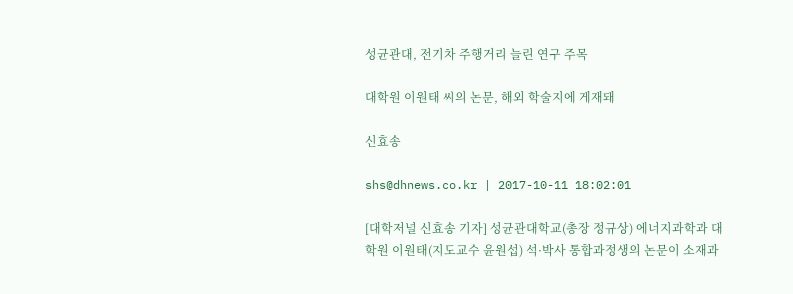성균관대, 전기차 주행거리 늘린 연구 주목

대학원 이원태 씨의 논문, 해외 학술지에 게재돼

신효송

shs@dhnews.co.kr | 2017-10-11 18:02:01

[대학저널 신효송 기자] 성균관대학교(총장 정규상) 에너지과학과 대학원 이원태(지도교수 윤원섭) 석·박사 통합과정생의 논문이 소재과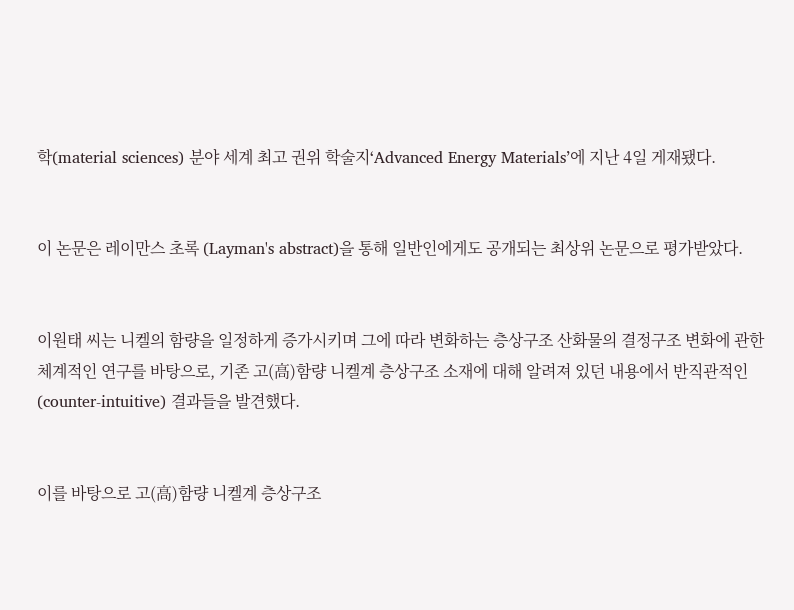학(material sciences) 분야 세계 최고 권위 학술지‘Advanced Energy Materials’에 지난 4일 게재됐다.


이 논문은 레이만스 초록 (Layman's abstract)을 통해 일반인에게도 공개되는 최상위 논문으로 평가받았다.


이원태 씨는 니켈의 함량을 일정하게 증가시키며 그에 따라 변화하는 층상구조 산화물의 결정구조 변화에 관한 체계적인 연구를 바탕으로, 기존 고(高)함량 니켈계 층상구조 소재에 대해 알려져 있던 내용에서 반직관적인(counter-intuitive) 결과들을 발견했다.


이를 바탕으로 고(高)함량 니켈계 층상구조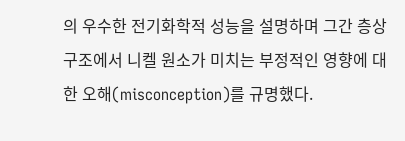의 우수한 전기화학적 성능을 설명하며 그간 층상구조에서 니켈 원소가 미치는 부정적인 영향에 대한 오해(misconception)를 규명했다.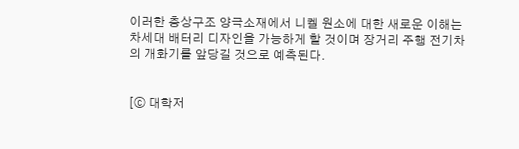이러한 층상구조 양극소재에서 니켈 원소에 대한 새로운 이해는 차세대 배터리 디자인을 가능하게 할 것이며 장거리 주행 전기차의 개화기를 앞당길 것으로 예측된다.


[ⓒ 대학저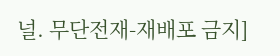널. 무단전재-재배포 금지]